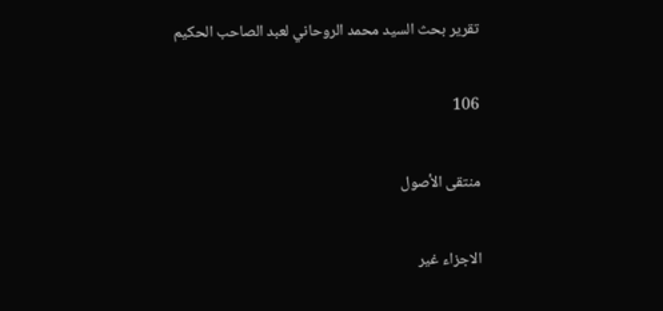تقرير بحث السيد محمد الروحاني لعبد الصاحب الحكيم

106

منتقى الأصول

الاجزاء غير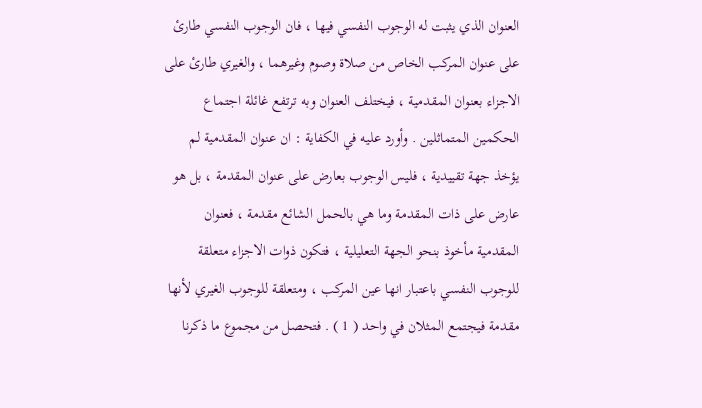العنوان الذي يثبت له الوجوب النفسي فيها ، فان الوجوب النفسي طارئ على عنوان المركب الخاص من صلاة وصوم وغيرهما ، والغيري طارئ على الاجزاء بعنوان المقدمية ، فيختلف العنوان وبه ترتفع غائلة اجتماع الحكمين المتماثلين . وأورد عليه في الكفاية : ان عنوان المقدمية لم يؤخذ جهة تقييدية ، فليس الوجوب بعارض على عنوان المقدمة ، بل هو عارض على ذات المقدمة وما هي بالحمل الشائع مقدمة ، فعنوان المقدمية مأخوذ بنحو الجهة التعليلية ، فتكون ذوات الاجزاء متعلقة للوجوب النفسي باعتبار انها عين المركب ، ومتعلقة للوجوب الغيري لأنها مقدمة فيجتمع المثلان في واحد ( 1 ) . فتحصل من مجموع ما ذكرنا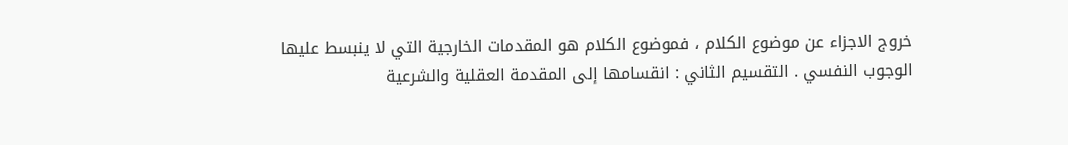خروج الاجزاء عن موضوع الكلام ، فموضوع الكلام هو المقدمات الخارجية التي لا ينبسط عليها الوجوب النفسي . التقسيم الثاني : انقسامها إلى المقدمة العقلية والشرعية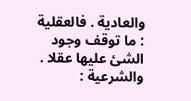والعادية . فالعقلية : ما توقف وجود الشئ عليها عقلا . والشرعية :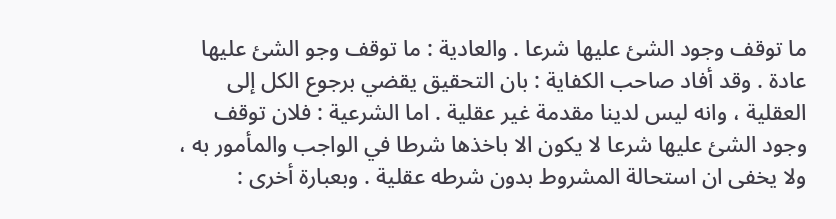ما توقف وجود الشئ عليها شرعا . والعادية : ما توقف وجو الشئ عليها عادة . وقد أفاد صاحب الكفاية : بان التحقيق يقضي برجوع الكل إلى العقلية ، وانه ليس لدينا مقدمة غير عقلية . اما الشرعية : فلان توقف وجود الشئ عليها شرعا لا يكون الا باخذها شرطا في الواجب والمأمور به ، ولا يخفى ان استحالة المشروط بدون شرطه عقلية . وبعبارة أخرى :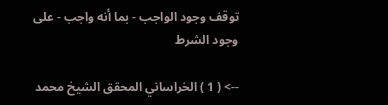توقف وجود الواجب - بما أنه واجب - على وجود الشرط

--> ( 1 ) الخراساني المحقق الشيخ محمد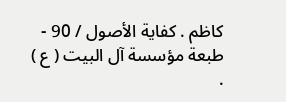كاظم . كفاية الأصول / 90 - طبعة مؤسسة آل البيت ( ع ) .